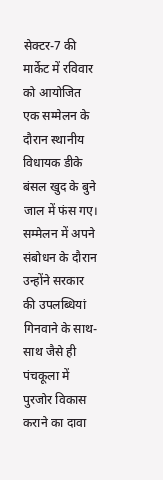सेक्टर-7 की मार्केट में रविवार को आयोजित एक सम्मेलन के दौरान स्थानीय विधायक डीके बंसल खुद के बुने जाल में फंस गए।
सम्मेलन में अपने संबोधन के दौरान उन्होंने सरकार की उपलब्धियां गिनवाने के साथ-साथ जैसे ही पंचकूला में पुरजोर विकास कराने का दावा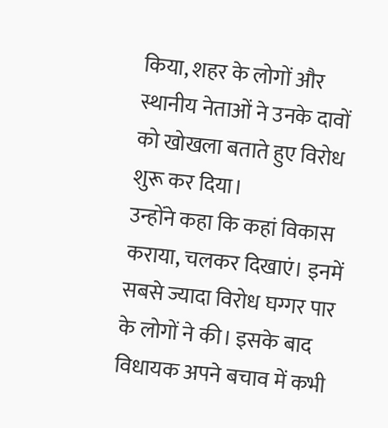किया, शहर के लोगों और स्थानीय नेताओं ने उनके दावों को खोखला बताते हुए विरोध शुरू कर दिया।
उन्होंने कहा कि कहां विकास कराया, चलकर दिखाएं। इनमें सबसे ज्यादा विरोध घग्गर पार के लोगों ने की। इसके बाद विधायक अपने बचाव में कभी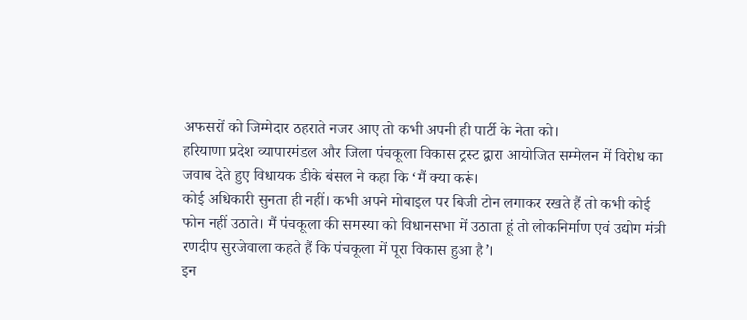अफसरों को जिम्मेदार ठहराते नजर आए तो कभी अपनी ही पार्टी के नेता को।
हरियाणा प्रदेश व्यापारमंडल और जिला पंचकूला विकास ट्रस्ट द्वारा आयोजित सम्मेलन में विरोध का जवाब देते हुए विधायक डीके बंसल ने कहा कि ‘मैं क्या करूं।
कोई अधिकारी सुनता ही नहीं। कभी अपने मोबाइल पर बिजी टोन लगाकर रखते हैं तो कभी कोई फोन नहीं उठाते। मैं पंचकूला की समस्या को विधानसभा में उठाता हूं तो लोकनिर्माण एवं उद्योग मंत्री रणदीप सुरजेवाला कहते हैं कि पंचकूला में पूरा विकास हुआ है’।
इन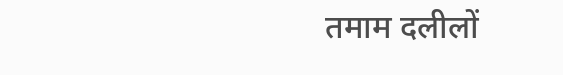तमाम दलीलों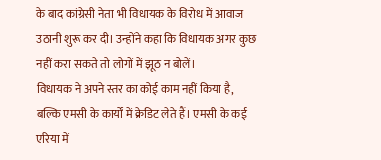के बाद कांग्रेसी नेता भी विधायक के विरोध में आवाज उठानी शुरू कर दी। उन्होंने कहा कि विधायक अगर कुछ नहीं करा सकते तो लोगों में झूठ न बोलें।
विधायक ने अपने स्तर का कोई काम नहीं किया है, बल्कि एमसी के कार्यों में क्रेडिट लेते हैं। एमसी के कई एरिया में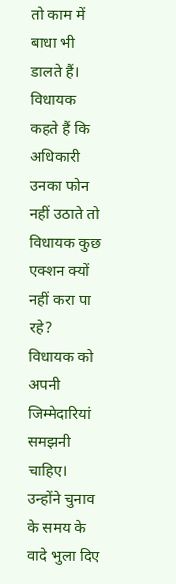तो काम में बाधा भी डालते हैं। विधायक कहते हैं कि अधिकारी उनका फोन नहीं उठाते तो विधायक कुछ एक्शन क्यों नहीं करा पा रहे? विधायक को अपनी जिम्मेदारियां समझनी चाहिए। उन्होंने चुनाव के समय के वादे भुला दिए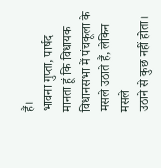हैं।
भावना गुप्ता, पार्षद
मानता हूं कि विधायक विधानसभा में पंचकूला के मसले उठाते हैं, लेकिन मसले
उठाने से कुछ नहीं होता।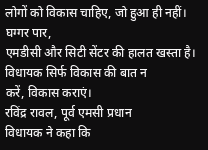लोगों को विकास चाहिए, जो हुआ ही नहीं। घग्गर पार,
एमडीसी और सिटी सेंटर की हालत खस्ता है। विधायक सिर्फ विकास की बात न
करें, विकास कराएं।
रविंद्र रावल, पूर्व एमसी प्रधान
विधायक ने कहा कि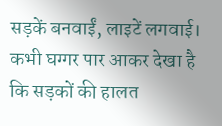सड़कें बनवाईं, लाइटें लगवाई। कभी घग्गर पार आकर देखा है कि सड़कों की हालत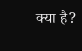क्या है?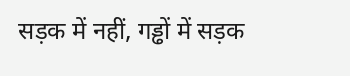सड़क में नहीं, गड्ढों में सड़क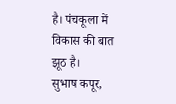है। पंचकूला में विकास की बात झूठ है।
सुभाष कपूर,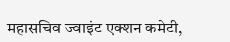महासचिव ज्वाइंट एक्शन कमेटी,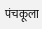पंचकूला